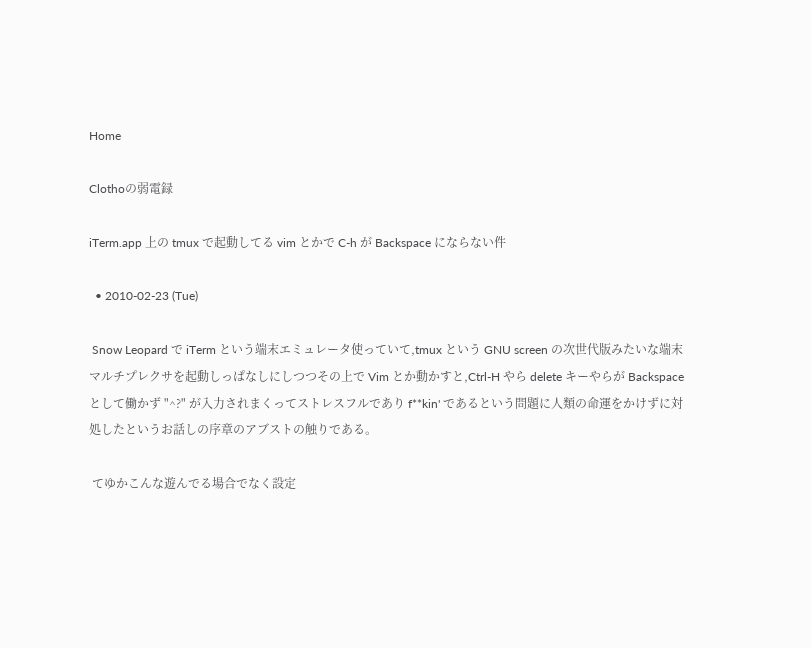Home

Clothoの弱電録

iTerm.app 上の tmux で起動してる vim とかで C-h が Backspace にならない件

  • 2010-02-23 (Tue)

 Snow Leopard で iTerm という端末エミュレータ使っていて,tmux という GNU screen の次世代版みたいな端末マルチプレクサを起動しっぱなしにしつつその上で Vim とか動かすと,Ctrl-H やら delete キーやらが Backspace として働かず "^?" が入力されまくってストレスフルであり f**kin' であるという問題に人類の命運をかけずに対処したというお話しの序章のアブストの触りである。

 てゆかこんな遊んでる場合でなく設定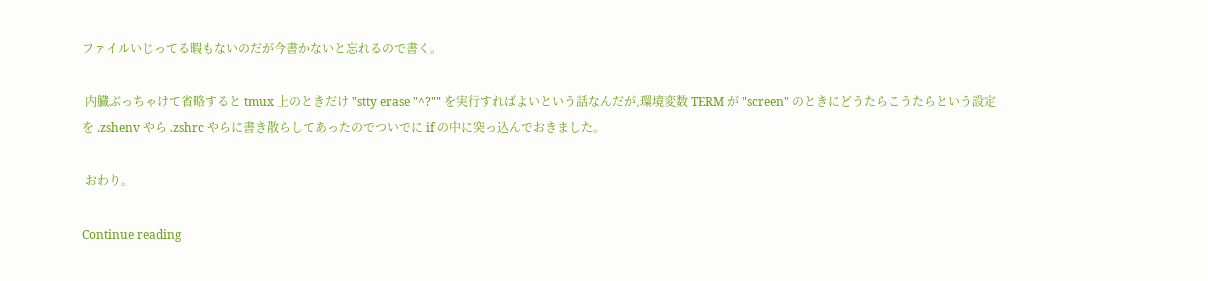ファイルいじってる暇もないのだが今書かないと忘れるので書く。

 内臓ぶっちゃけて省略すると tmux 上のときだけ "stty erase "^?"" を実行すればよいという話なんだが,環境変数 TERM が "screen" のときにどうたらこうたらという設定を .zshenv やら .zshrc やらに書き散らしてあったのでついでに if の中に突っ込んでおきました。

 おわり。

Continue reading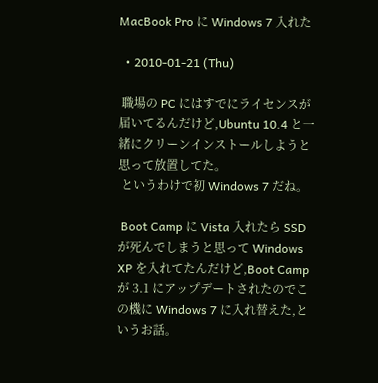MacBook Pro に Windows 7 入れた

  • 2010-01-21 (Thu)

 職場の PC にはすでにライセンスが届いてるんだけど,Ubuntu 10.4 と一緒にクリーンインストールしようと思って放置してた。
 というわけで初 Windows 7 だね。

 Boot Camp に Vista 入れたら SSD が死んでしまうと思って Windows XP を入れてたんだけど,Boot Camp が 3.1 にアップデートされたのでこの機に Windows 7 に入れ替えた,というお話。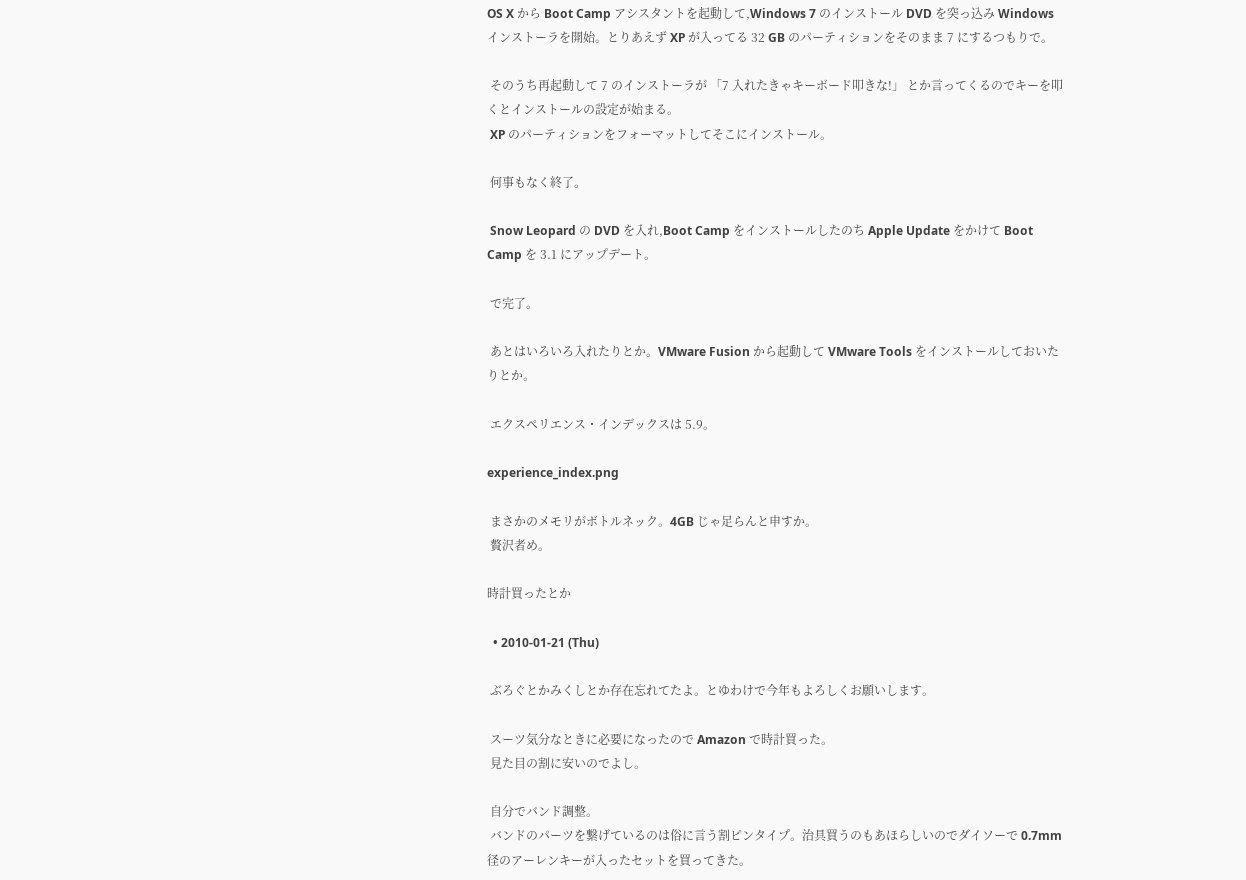OS X から Boot Camp アシスタントを起動して,Windows 7 のインストール DVD を突っ込み Windows インストーラを開始。とりあえず XP が入ってる 32 GB のパーティションをそのまま 7 にするつもりで。

 そのうち再起動して 7 のインストーラが 「7 入れたきゃキーボード叩きな!」 とか言ってくるのでキーを叩くとインストールの設定が始まる。
 XP のパーティションをフォーマットしてそこにインストール。

 何事もなく終了。

 Snow Leopard の DVD を入れ,Boot Camp をインストールしたのち Apple Update をかけて Boot Camp を 3.1 にアップデート。

 で完了。

 あとはいろいろ入れたりとか。VMware Fusion から起動して VMware Tools をインストールしておいたりとか。

 エクスペリエンス・インデックスは 5.9。

experience_index.png

 まさかのメモリがボトルネック。4GB じゃ足らんと申すか。
 贅沢者め。

時計買ったとか

  • 2010-01-21 (Thu)

 ぶろぐとかみくしとか存在忘れてたよ。とゆわけで今年もよろしくお願いします。

 スーツ気分なときに必要になったので Amazon で時計買った。
 見た目の割に安いのでよし。

 自分でバンド調整。
 バンドのパーツを繋げているのは俗に言う割ピンタイプ。治具買うのもあほらしいのでダイソーで 0.7mm 径のアーレンキーが入ったセットを買ってきた。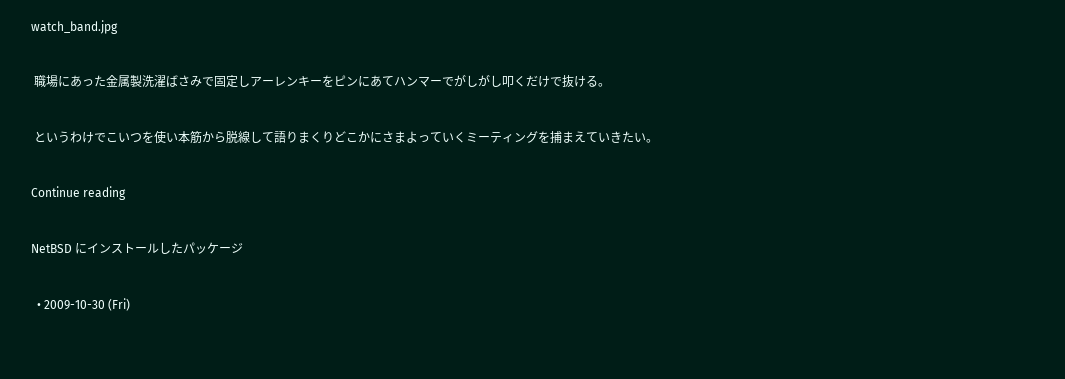watch_band.jpg

 職場にあった金属製洗濯ばさみで固定しアーレンキーをピンにあてハンマーでがしがし叩くだけで抜ける。

 というわけでこいつを使い本筋から脱線して語りまくりどこかにさまよっていくミーティングを捕まえていきたい。

Continue reading

NetBSD にインストールしたパッケージ

  • 2009-10-30 (Fri)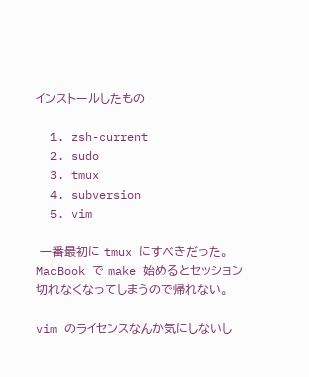インストールしたもの

  1. zsh-current
  2. sudo
  3. tmux
  4. subversion
  5. vim

 一番最初に tmux にすべきだった。MacBook で make 始めるとセッション切れなくなってしまうので帰れない。

vim のライセンスなんか気にしないし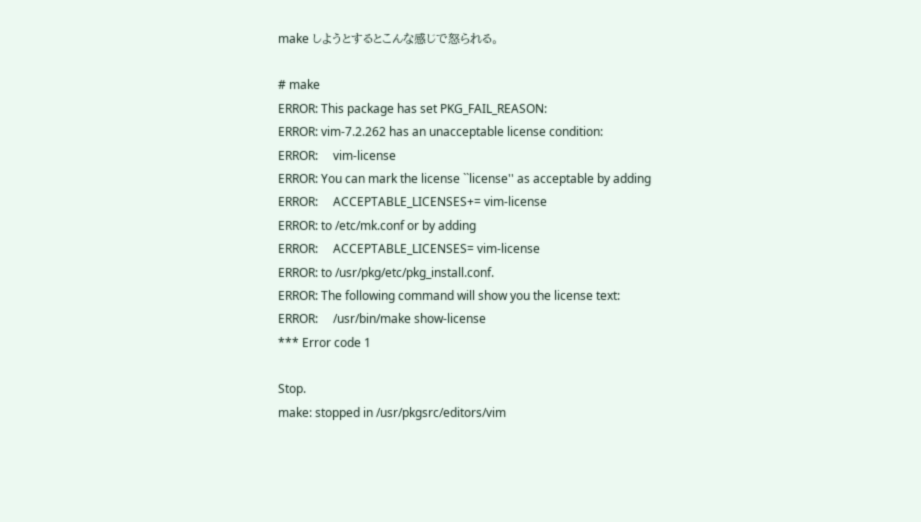make しようとするとこんな感じで怒られる。

# make
ERROR: This package has set PKG_FAIL_REASON:
ERROR: vim-7.2.262 has an unacceptable license condition:
ERROR:     vim-license
ERROR: You can mark the license ``license'' as acceptable by adding
ERROR:     ACCEPTABLE_LICENSES+= vim-license
ERROR: to /etc/mk.conf or by adding
ERROR:     ACCEPTABLE_LICENSES= vim-license
ERROR: to /usr/pkg/etc/pkg_install.conf.
ERROR: The following command will show you the license text:
ERROR:     /usr/bin/make show-license
*** Error code 1

Stop.
make: stopped in /usr/pkgsrc/editors/vim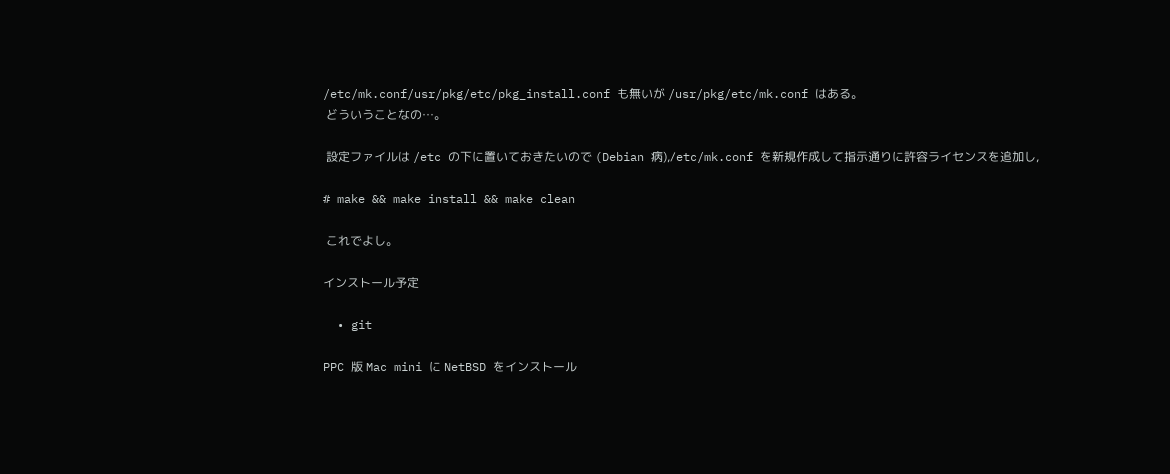/etc/mk.conf/usr/pkg/etc/pkg_install.conf も無いが /usr/pkg/etc/mk.conf はある。
 どういうことなの…。

 設定ファイルは /etc の下に置いておきたいので (Debian 病),/etc/mk.conf を新規作成して指示通りに許容ライセンスを追加し,

# make && make install && make clean

 これでよし。

インストール予定

  • git

PPC 版 Mac mini に NetBSD をインストール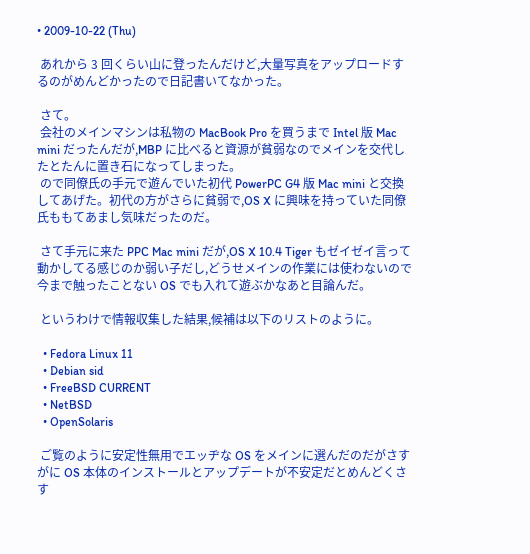• 2009-10-22 (Thu)

 あれから 3 回くらい山に登ったんだけど,大量写真をアップロードするのがめんどかったので日記書いてなかった。

 さて。
 会社のメインマシンは私物の MacBook Pro を買うまで Intel 版 Mac mini だったんだが,MBP に比べると資源が貧弱なのでメインを交代したとたんに置き石になってしまった。
 ので同僚氏の手元で遊んでいた初代 PowerPC G4 版 Mac mini と交換してあげた。初代の方がさらに貧弱で,OS X に興味を持っていた同僚氏ももてあまし気味だったのだ。

 さて手元に来た PPC Mac mini だが,OS X 10.4 Tiger もゼイゼイ言って動かしてる感じのか弱い子だし,どうせメインの作業には使わないので今まで触ったことない OS でも入れて遊ぶかなあと目論んだ。

 というわけで情報収集した結果,候補は以下のリストのように。

  • Fedora Linux 11
  • Debian sid
  • FreeBSD CURRENT
  • NetBSD
  • OpenSolaris

 ご覧のように安定性無用でエッヂな OS をメインに選んだのだがさすがに OS 本体のインストールとアップデートが不安定だとめんどくさす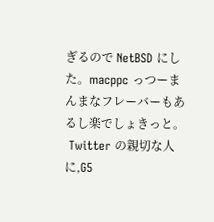ぎるので NetBSD にした。macppc っつーまんまなフレーバーもあるし楽でしょきっと。
 Twitter の親切な人に,G5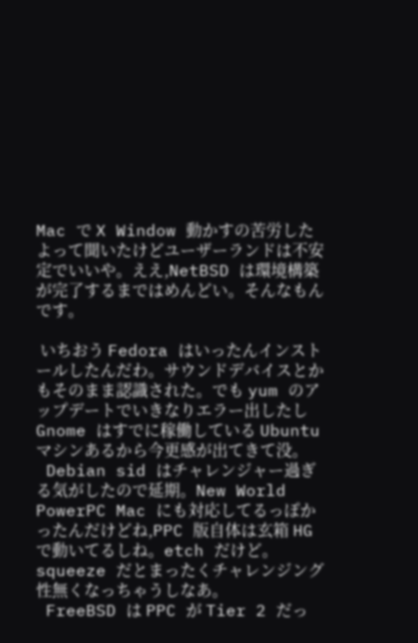Mac で X Window 動かすの苦労したよって聞いたけどユーザーランドは不安定でいいや。ええ,NetBSD は環境構築が完了するまではめんどい。そんなもんです。

 いちおう Fedora はいったんインストールしたんだわ。サウンドデバイスとかもそのまま認識された。でも yum のアップデートでいきなりエラー出したし Gnome はすでに稼働している Ubuntu マシンあるから今更感が出てきて没。
 Debian sid はチャレンジャー過ぎる気がしたので延期。New World PowerPC Mac にも対応してるっぽかったんだけどね,PPC 版自体は玄箱 HG で動いてるしね。etch だけど。squeeze だとまったくチャレンジング性無くなっちゃうしなあ。
 FreeBSD は PPC が Tier 2 だっ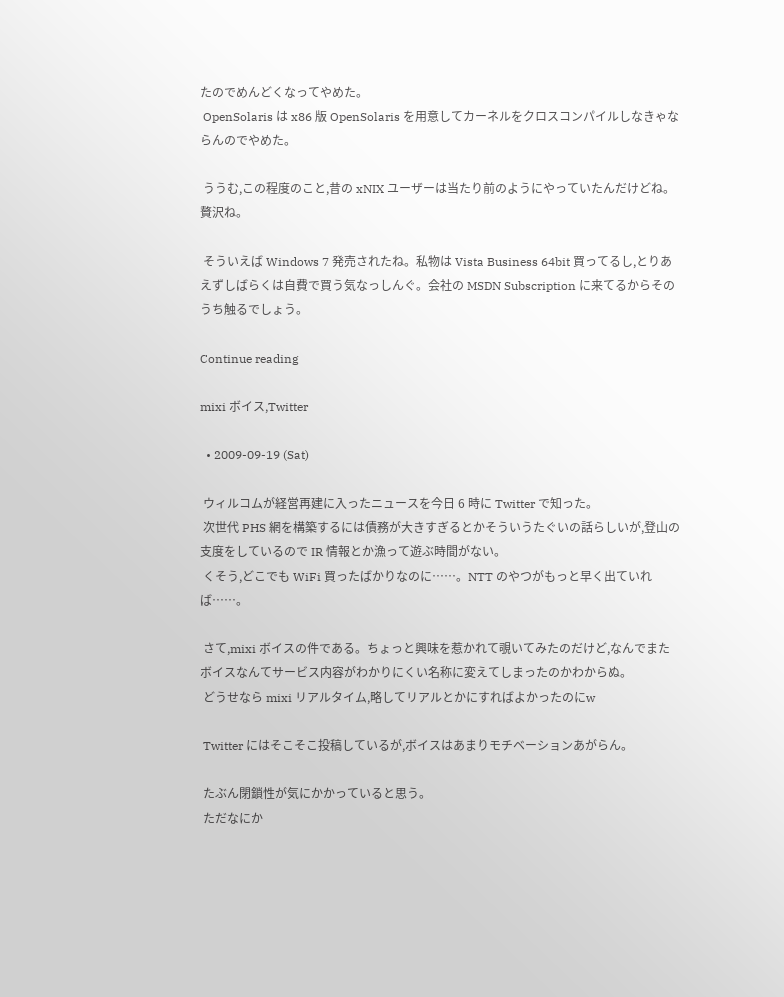たのでめんどくなってやめた。
 OpenSolaris は x86 版 OpenSolaris を用意してカーネルをクロスコンパイルしなきゃならんのでやめた。

 ううむ,この程度のこと,昔の xNIX ユーザーは当たり前のようにやっていたんだけどね。贅沢ね。

 そういえば Windows 7 発売されたね。私物は Vista Business 64bit 買ってるし,とりあえずしばらくは自費で買う気なっしんぐ。会社の MSDN Subscription に来てるからそのうち触るでしょう。

Continue reading

mixi ボイス,Twitter

  • 2009-09-19 (Sat)

 ウィルコムが経営再建に入ったニュースを今日 6 時に Twitter で知った。
 次世代 PHS 網を構築するには債務が大きすぎるとかそういうたぐいの話らしいが,登山の支度をしているので IR 情報とか漁って遊ぶ時間がない。
 くそう,どこでも WiFi 買ったばかりなのに……。NTT のやつがもっと早く出ていれば……。

 さて,mixi ボイスの件である。ちょっと興味を惹かれて覗いてみたのだけど,なんでまたボイスなんてサービス内容がわかりにくい名称に変えてしまったのかわからぬ。
 どうせなら mixi リアルタイム,略してリアルとかにすればよかったのにw

 Twitter にはそこそこ投稿しているが,ボイスはあまりモチベーションあがらん。

 たぶん閉鎖性が気にかかっていると思う。
 ただなにか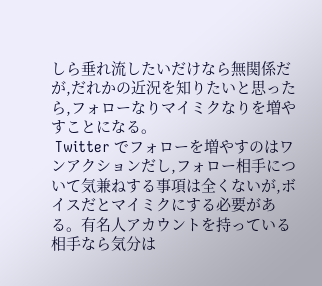しら垂れ流したいだけなら無関係だが,だれかの近況を知りたいと思ったら,フォローなりマイミクなりを増やすことになる。
 Twitter でフォローを増やすのはワンアクションだし,フォロー相手について気兼ねする事項は全くないが,ボイスだとマイミクにする必要がある。有名人アカウントを持っている相手なら気分は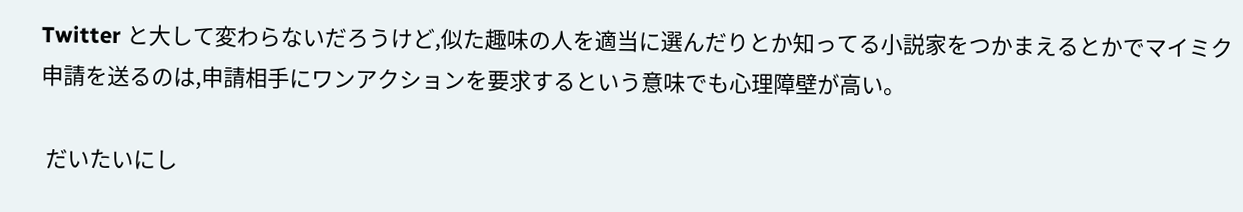Twitter と大して変わらないだろうけど,似た趣味の人を適当に選んだりとか知ってる小説家をつかまえるとかでマイミク申請を送るのは,申請相手にワンアクションを要求するという意味でも心理障壁が高い。

 だいたいにし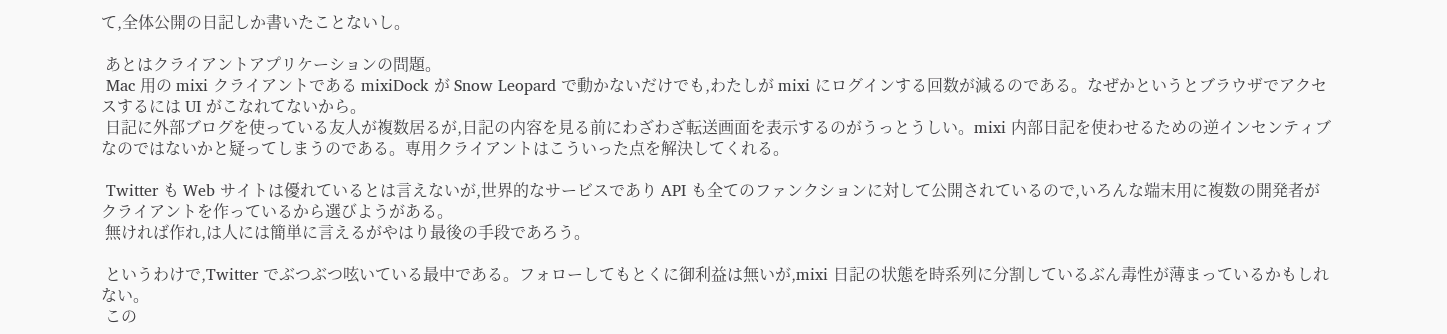て,全体公開の日記しか書いたことないし。

 あとはクライアントアプリケーションの問題。
 Mac 用の mixi クライアントである mixiDock が Snow Leopard で動かないだけでも,わたしが mixi にログインする回数が減るのである。なぜかというとブラウザでアクセスするには UI がこなれてないから。
 日記に外部ブログを使っている友人が複数居るが,日記の内容を見る前にわざわざ転送画面を表示するのがうっとうしい。mixi 内部日記を使わせるための逆インセンティブなのではないかと疑ってしまうのである。専用クライアントはこういった点を解決してくれる。

 Twitter も Web サイトは優れているとは言えないが,世界的なサービスであり API も全てのファンクションに対して公開されているので,いろんな端末用に複数の開発者がクライアントを作っているから選びようがある。
 無ければ作れ,は人には簡単に言えるがやはり最後の手段であろう。

 というわけで,Twitter でぶつぶつ呟いている最中である。フォローしてもとくに御利益は無いが,mixi 日記の状態を時系列に分割しているぶん毒性が薄まっているかもしれない。
 この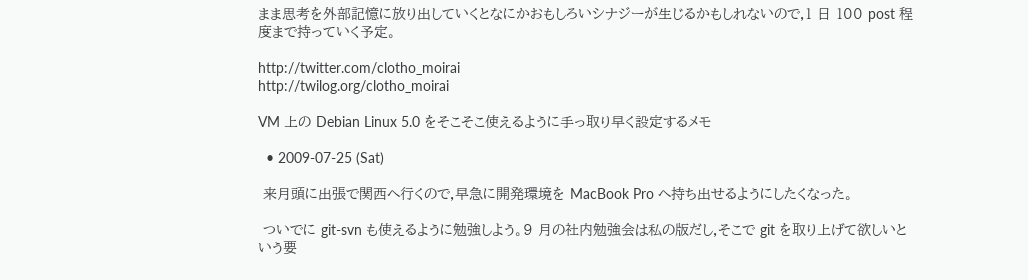まま思考を外部記憶に放り出していくとなにかおもしろいシナジーが生じるかもしれないので,1 日 100 post 程度まで持っていく予定。

http://twitter.com/clotho_moirai
http://twilog.org/clotho_moirai

VM 上の Debian Linux 5.0 をそこそこ使えるように手っ取り早く設定するメモ

  • 2009-07-25 (Sat)

 来月頭に出張で関西へ行くので,早急に開発環境を MacBook Pro へ持ち出せるようにしたくなった。

 ついでに git-svn も使えるように勉強しよう。9 月の社内勉強会は私の版だし,そこで git を取り上げて欲しいという要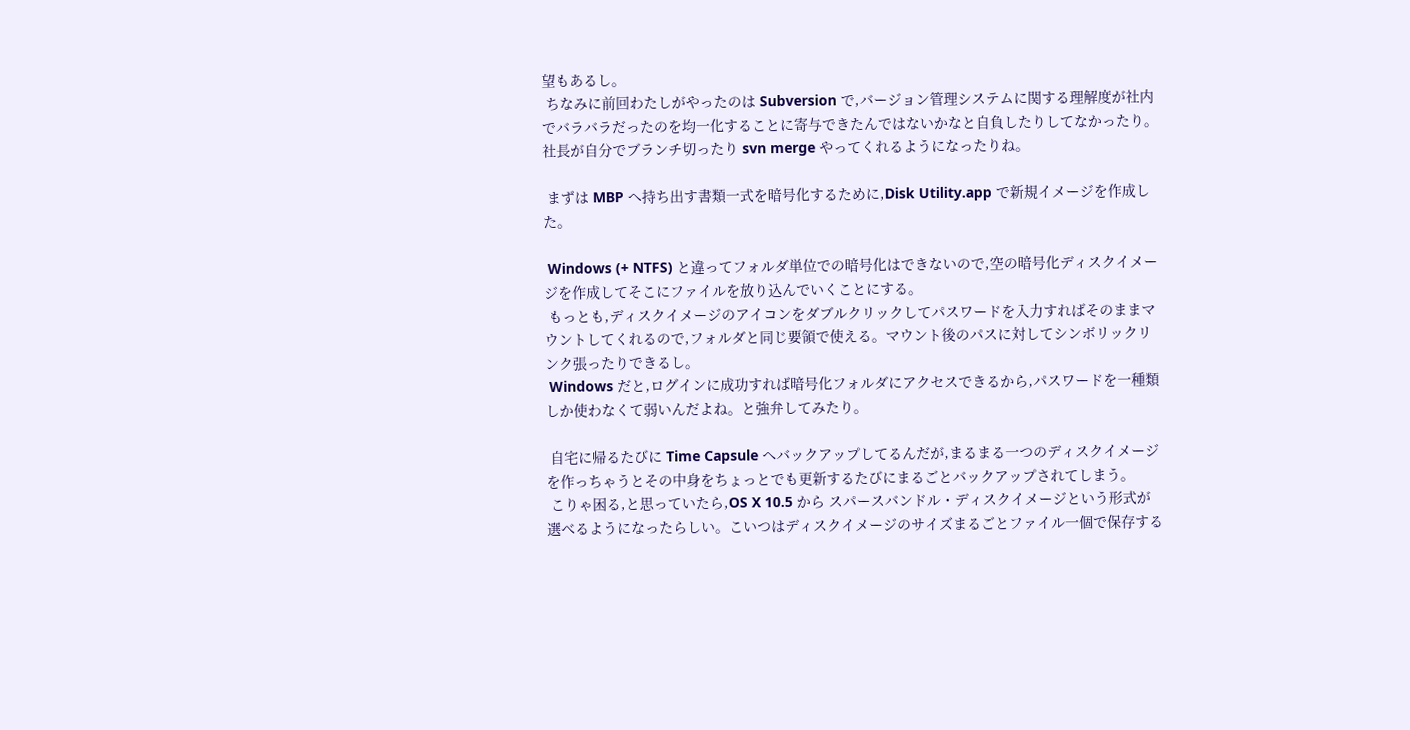望もあるし。
 ちなみに前回わたしがやったのは Subversion で,バージョン管理システムに関する理解度が社内でバラバラだったのを均一化することに寄与できたんではないかなと自負したりしてなかったり。社長が自分でブランチ切ったり svn merge やってくれるようになったりね。

 まずは MBP へ持ち出す書類一式を暗号化するために,Disk Utility.app で新規イメージを作成した。

 Windows (+ NTFS) と違ってフォルダ単位での暗号化はできないので,空の暗号化ディスクイメージを作成してそこにファイルを放り込んでいくことにする。
 もっとも,ディスクイメージのアイコンをダブルクリックしてパスワードを入力すればそのままマウントしてくれるので,フォルダと同じ要領で使える。マウント後のパスに対してシンボリックリンク張ったりできるし。
 Windows だと,ログインに成功すれば暗号化フォルダにアクセスできるから,パスワードを一種類しか使わなくて弱いんだよね。と強弁してみたり。

 自宅に帰るたびに Time Capsule へバックアップしてるんだが,まるまる一つのディスクイメージを作っちゃうとその中身をちょっとでも更新するたびにまるごとバックアップされてしまう。
 こりゃ困る,と思っていたら,OS X 10.5 から スパースバンドル・ディスクイメージという形式が選べるようになったらしい。こいつはディスクイメージのサイズまるごとファイル一個で保存する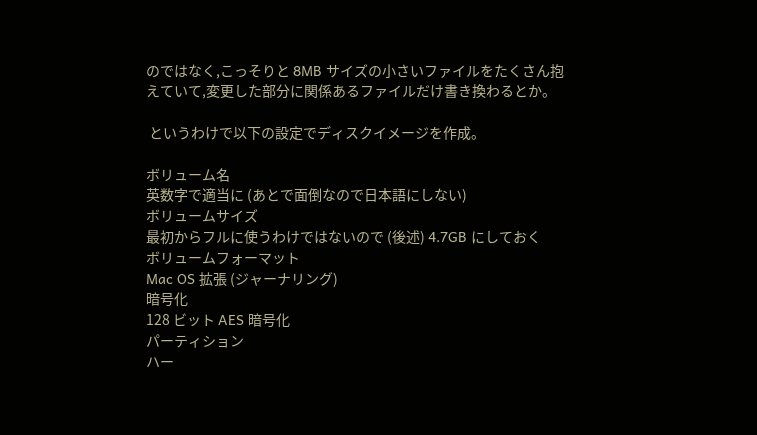のではなく,こっそりと 8MB サイズの小さいファイルをたくさん抱えていて,変更した部分に関係あるファイルだけ書き換わるとか。

 というわけで以下の設定でディスクイメージを作成。

ボリューム名
英数字で適当に (あとで面倒なので日本語にしない)
ボリュームサイズ
最初からフルに使うわけではないので (後述) 4.7GB にしておく
ボリュームフォーマット
Mac OS 拡張 (ジャーナリング)
暗号化
128 ビット AES 暗号化
パーティション
ハー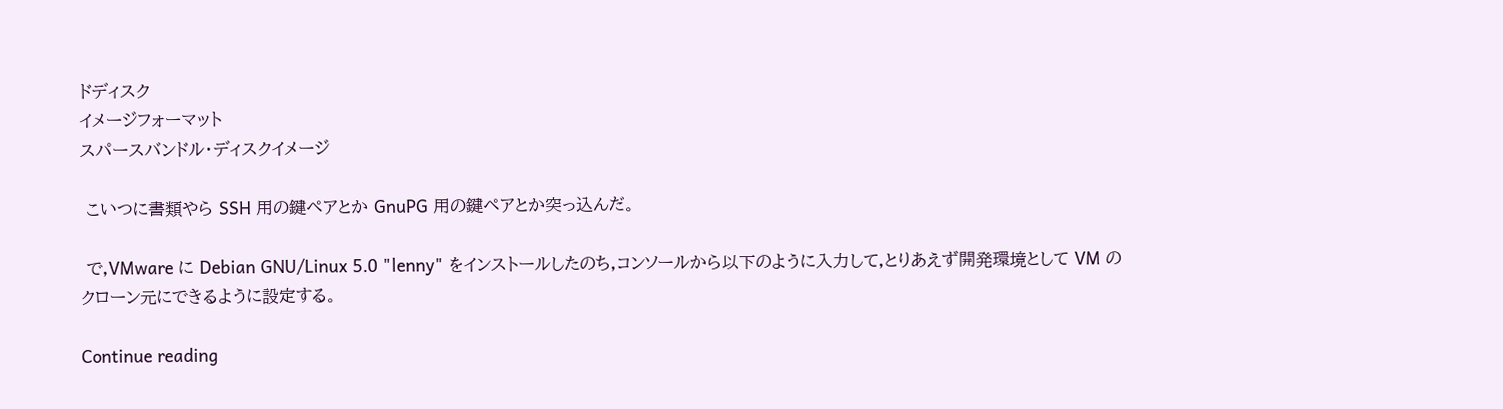ドディスク
イメージフォーマット
スパースバンドル・ディスクイメージ

 こいつに書類やら SSH 用の鍵ペアとか GnuPG 用の鍵ペアとか突っ込んだ。

 で,VMware に Debian GNU/Linux 5.0 "lenny" をインストールしたのち,コンソールから以下のように入力して,とりあえず開発環境として VM のクローン元にできるように設定する。

Continue reading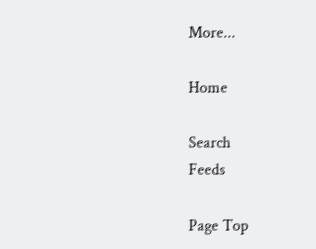More...

Home

Search
Feeds

Page Top